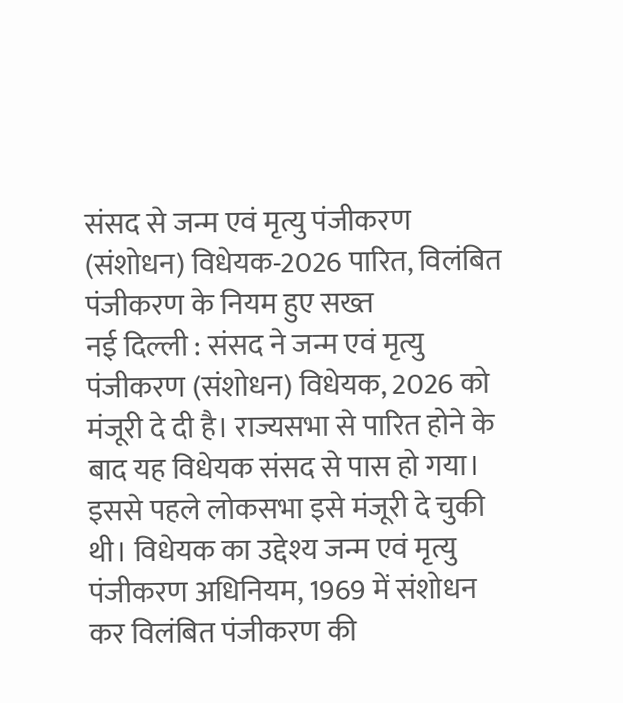संसद से जन्म एवं मृत्यु पंजीकरण (संशोधन) विधेयक-2026 पारित, विलंबित पंजीकरण के नियम हुए सख्त
नई दिल्ली : संसद ने जन्म एवं मृत्यु पंजीकरण (संशोधन) विधेयक, 2026 को मंजूरी दे दी है। राज्यसभा से पारित होने के बाद यह विधेयक संसद से पास हो गया। इससे पहले लोकसभा इसे मंजूरी दे चुकी थी। विधेयक का उद्देश्य जन्म एवं मृत्यु पंजीकरण अधिनियम, 1969 में संशोधन कर विलंबित पंजीकरण की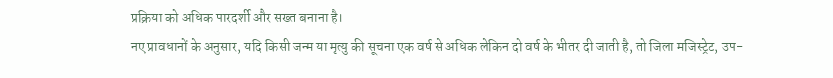प्रक्रिया को अधिक पारदर्शी और सख्त बनाना है।
नए प्रावधानों के अनुसार, यदि किसी जन्म या मृत्यु की सूचना एक वर्ष से अधिक लेकिन दो वर्ष के भीतर दी जाती है, तो जिला मजिस्ट्रेट, उप-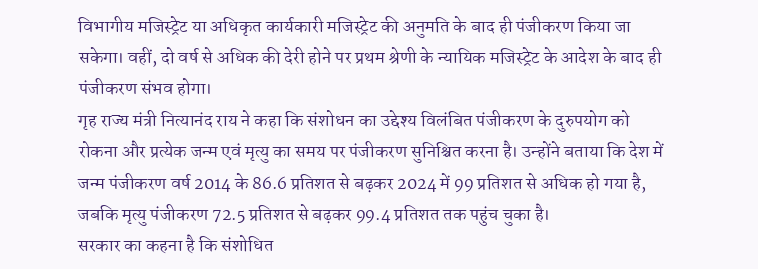विभागीय मजिस्ट्रेट या अधिकृत कार्यकारी मजिस्ट्रेट की अनुमति के बाद ही पंजीकरण किया जा सकेगा। वहीं, दो वर्ष से अधिक की देरी होने पर प्रथम श्रेणी के न्यायिक मजिस्ट्रेट के आदेश के बाद ही पंजीकरण संभव होगा।
गृह राज्य मंत्री नित्यानंद राय ने कहा कि संशोधन का उद्देश्य विलंबित पंजीकरण के दुरुपयोग को रोकना और प्रत्येक जन्म एवं मृत्यु का समय पर पंजीकरण सुनिश्चित करना है। उन्होंने बताया कि देश में जन्म पंजीकरण वर्ष 2014 के 86.6 प्रतिशत से बढ़कर 2024 में 99 प्रतिशत से अधिक हो गया है, जबकि मृत्यु पंजीकरण 72.5 प्रतिशत से बढ़कर 99.4 प्रतिशत तक पहुंच चुका है।
सरकार का कहना है कि संशोधित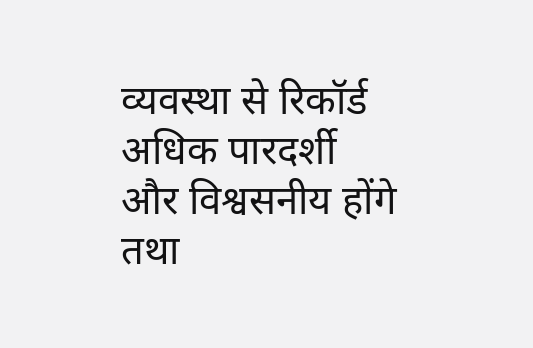व्यवस्था से रिकॉर्ड अधिक पारदर्शी और विश्वसनीय होंगे तथा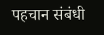पहचान संबंधी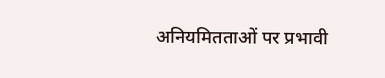अनियमितताओं पर प्रभावी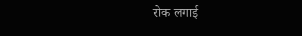रोक लगाई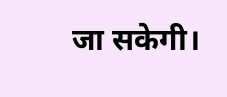जा सकेगी।